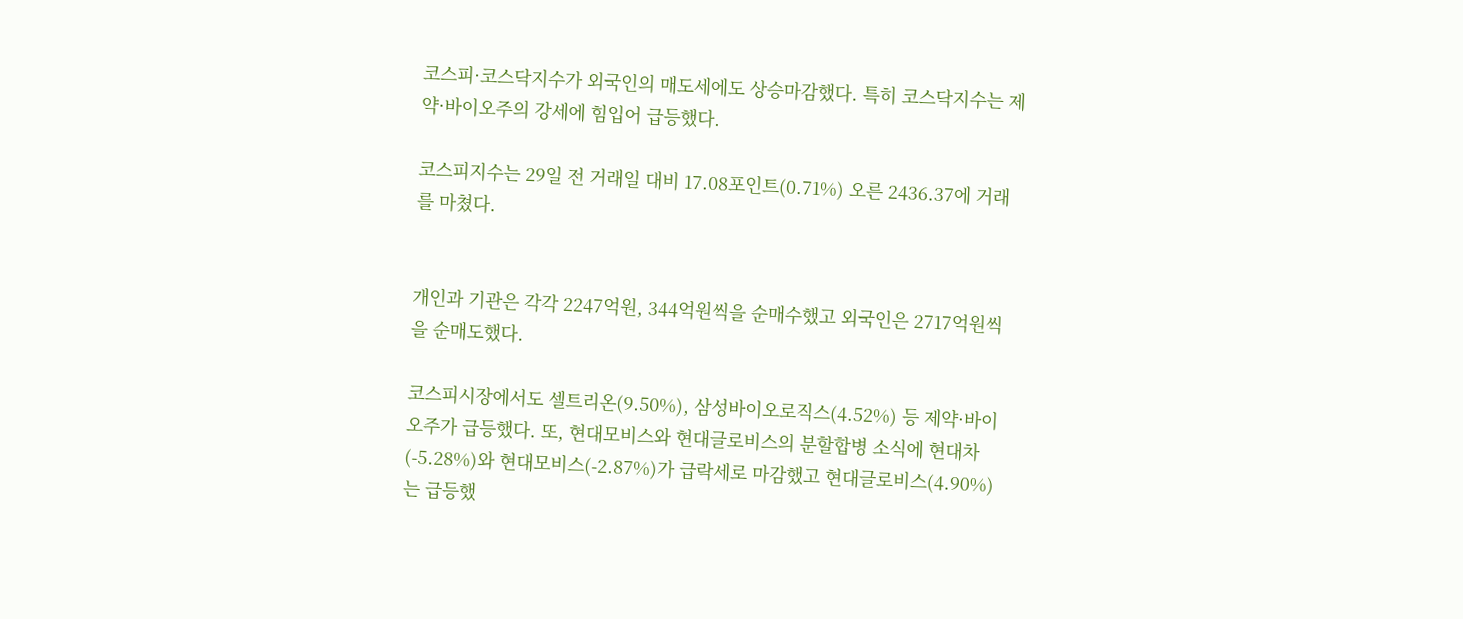코스피·코스닥지수가 외국인의 매도세에도 상승마감했다. 특히 코스닥지수는 제약·바이오주의 강세에 힘입어 급등했다.

코스피지수는 29일 전 거래일 대비 17.08포인트(0.71%) 오른 2436.37에 거래를 마쳤다.


개인과 기관은 각각 2247억원, 344억원씩을 순매수했고 외국인은 2717억원씩을 순매도했다.

코스피시장에서도 셀트리온(9.50%), 삼성바이오로직스(4.52%) 등 제약·바이오주가 급등했다. 또, 현대모비스와 현대글로비스의 분할합병 소식에 현대차(-5.28%)와 현대모비스(-2.87%)가 급락세로 마감했고 현대글로비스(4.90%)는 급등했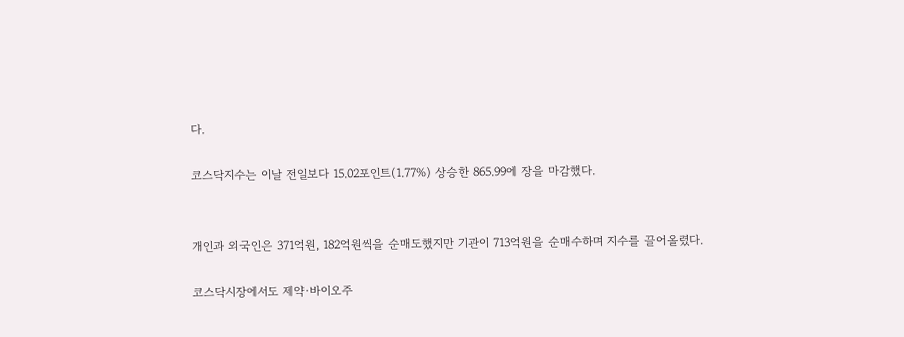다.

코스닥지수는 이날 전일보다 15.02포인트(1.77%) 상승한 865.99에 장을 마감했다.


개인과 외국인은 371억원, 182억원씩을 순매도했지만 기관이 713억원을 순매수하며 지수를 끌어올렸다.

코스닥시장에서도 제약·바이오주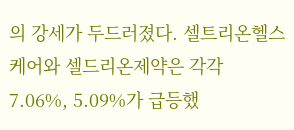의 강세가 두드러졌다. 셀트리온헬스케어와 셀드리온제약은 각각 7.06%, 5.09%가 급등했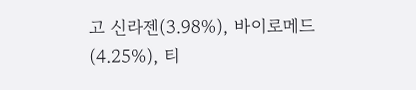고 신라젠(3.98%), 바이로메드(4.25%), 티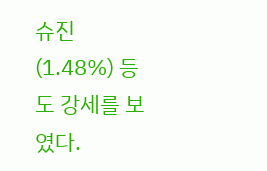슈진(1.48%) 등도 강세를 보였다.